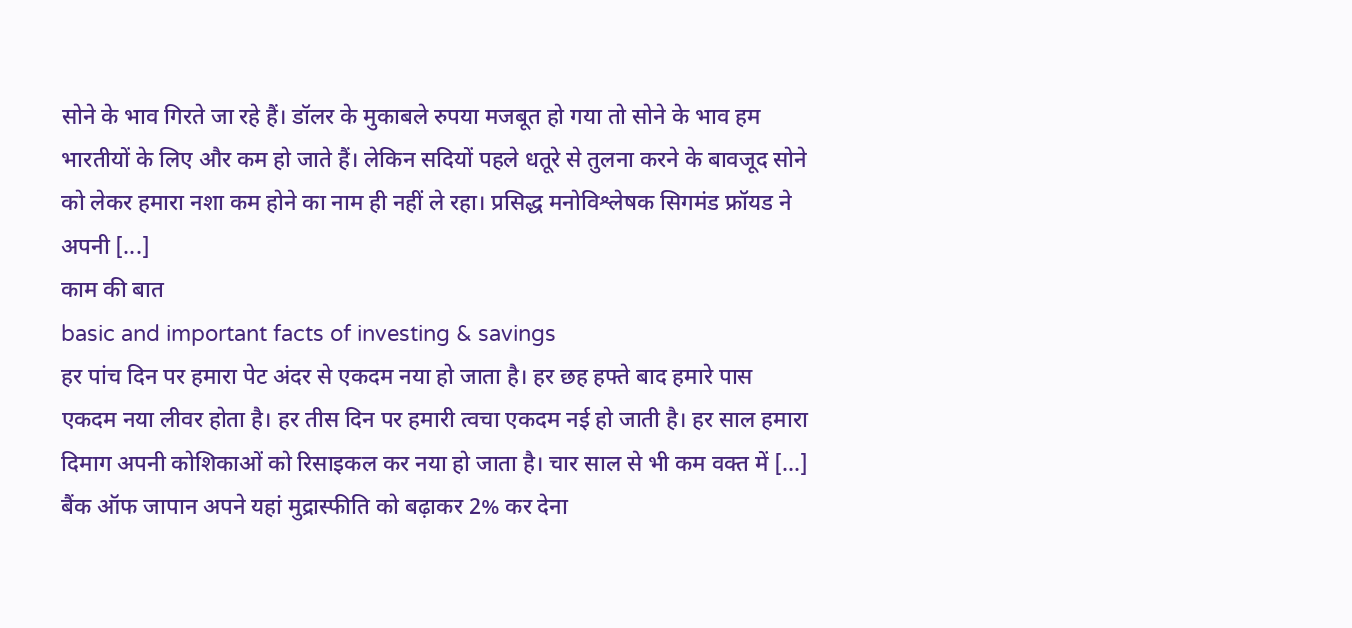सोने के भाव गिरते जा रहे हैं। डॉलर के मुकाबले रुपया मजबूत हो गया तो सोने के भाव हम भारतीयों के लिए और कम हो जाते हैं। लेकिन सदियों पहले धतूरे से तुलना करने के बावजूद सोने को लेकर हमारा नशा कम होने का नाम ही नहीं ले रहा। प्रसिद्ध मनोविश्लेषक सिगमंड फ्रॉयड ने अपनी [...]
काम की बात
basic and important facts of investing & savings
हर पांच दिन पर हमारा पेट अंदर से एकदम नया हो जाता है। हर छह हफ्ते बाद हमारे पास एकदम नया लीवर होता है। हर तीस दिन पर हमारी त्वचा एकदम नई हो जाती है। हर साल हमारा दिमाग अपनी कोशिकाओं को रिसाइकल कर नया हो जाता है। चार साल से भी कम वक्त में [...]
बैंक ऑफ जापान अपने यहां मुद्रास्फीति को बढ़ाकर 2% कर देना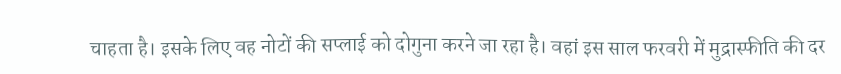चाहता है। इसके लिए वह नोटों की सप्लाई को दोगुना करने जा रहा है। वहां इस साल फरवरी में मुद्रास्फीति की दर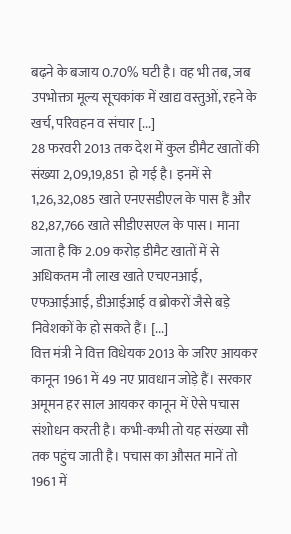बढ़ने के बजाय 0.70% घटी है। वह भी तब, जब उपभोक्ता मूल्य सूचकांक में खाद्य वस्तुओं, रहने के खर्च, परिवहन व संचार [...]
28 फरवरी 2013 तक देश में कुल डीमैट खातों की संख्या 2,09,19,851 हो गई है। इनमें से 1,26,32,085 खाते एनएसडीएल के पास हैं और 82,87,766 खाते सीडीएसएल के पास। माना जाता है कि 2.09 करोड़ डीमैट खातों में से अधिकतम नौ लाख खाते एचएनआई, एफआईआई, डीआईआई व ब्रोकरों जैसे बड़े निवेशकों के हो सकते हैं। [...]
वित्त मंत्री ने वित्त विधेयक 2013 के जरिए आयकर कानून 1961 में 49 नए प्रावधान जोड़े हैं। सरकार अमूमन हर साल आयकर कानून में ऐसे पचास संशोधन करती है। कभी-कभी तो यह संख्या सौ तक पहुंच जाती है। पचास का औसत मानें तो 1961 में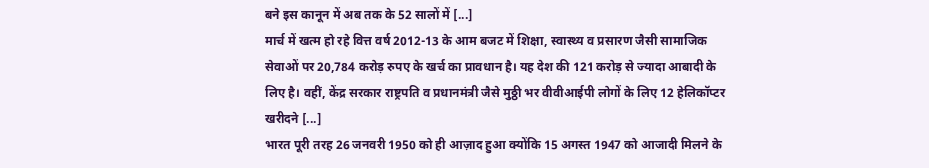बने इस कानून में अब तक के 52 सालों में [...]
मार्च में खत्म हो रहे वित्त वर्ष 2012-13 के आम बजट में शिक्षा, स्वास्थ्य व प्रसारण जैसी सामाजिक सेवाओं पर 20,784 करोड़ रुपए के खर्च का प्रावधान है। यह देश की 121 करोड़ से ज्यादा आबादी के लिए है। वहीं, केंद्र सरकार राष्ट्रपति व प्रधानमंत्री जैसे मुठ्ठी भर वीवीआईपी लोगों के लिए 12 हेलिकॉप्टर खरीदने [...]
भारत पूरी तरह 26 जनवरी 1950 को ही आज़ाद हुआ क्योंकि 15 अगस्त 1947 को आजादी मिलने के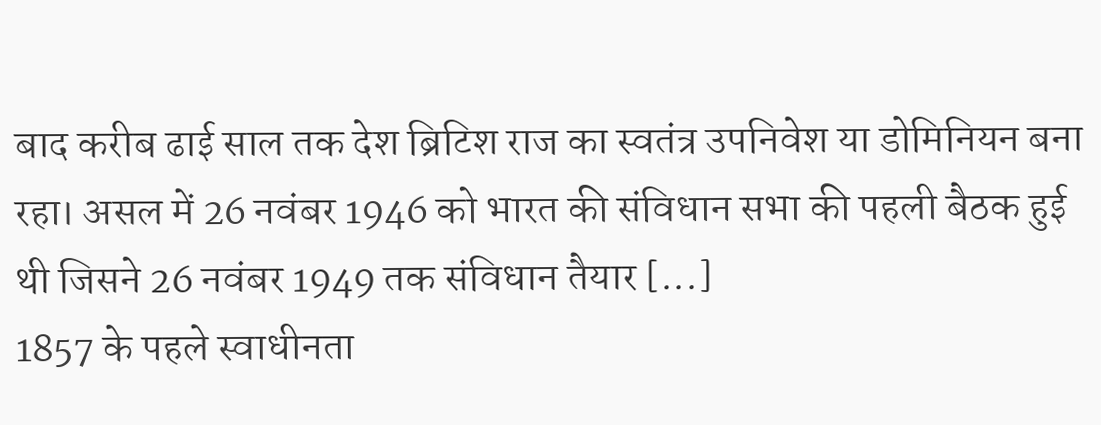बाद करीब ढाई साल तक देश ब्रिटिश राज का स्वतंत्र उपनिवेश या डोमिनियन बना रहा। असल में 26 नवंबर 1946 को भारत की संविधान सभा की पहली बैठक हुई थी जिसने 26 नवंबर 1949 तक संविधान तैयार [...]
1857 के पहले स्वाधीनता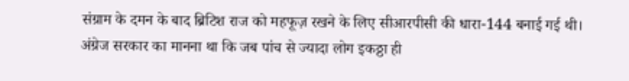संग्राम के दमन के बाद ब्रिटिश राज को महफूज़ रखने के लिए सीआरपीसी की धारा-144 बनाई गई थी। अंग्रेज सरकार का मानना था कि जब पांच से ज्यादा लोग इकठ्ठा ही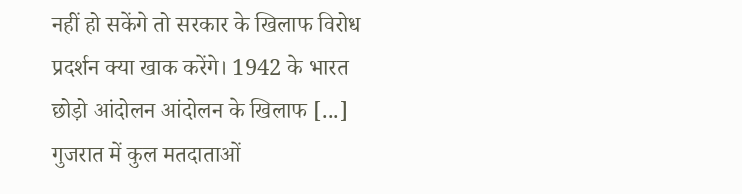नहीं हो सकेंगे तो सरकार के खिलाफ विरोध प्रदर्शन क्या खाक करेंगे। 1942 के भारत छोड़ो आंदोलन आंदोलन के खिलाफ [...]
गुजरात में कुल मतदाताओं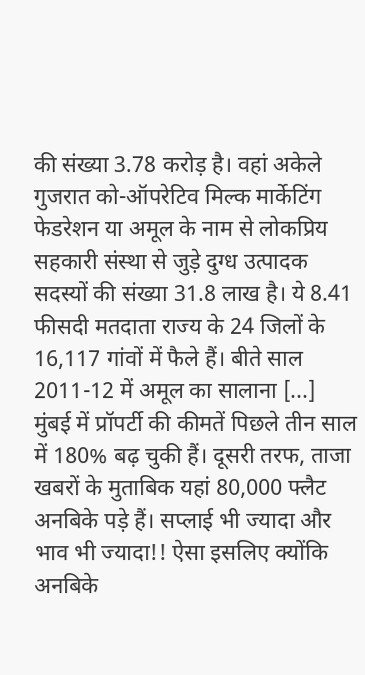की संख्या 3.78 करोड़ है। वहां अकेले गुजरात को-ऑपरेटिव मिल्क मार्केटिंग फेडरेशन या अमूल के नाम से लोकप्रिय सहकारी संस्था से जुड़े दुग्ध उत्पादक सदस्यों की संख्या 31.8 लाख है। ये 8.41 फीसदी मतदाता राज्य के 24 जिलों के 16,117 गांवों में फैले हैं। बीते साल 2011-12 में अमूल का सालाना [...]
मुंबई में प्रॉपर्टी की कीमतें पिछले तीन साल में 180% बढ़ चुकी हैं। दूसरी तरफ, ताजा खबरों के मुताबिक यहां 80,000 फ्लैट अनबिके पड़े हैं। सप्लाई भी ज्यादा और भाव भी ज्यादा!! ऐसा इसलिए क्योंकि अनबिके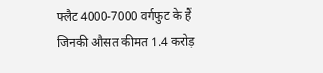फ्लैट 4000-7000 वर्गफुट के हैं जिनकी औसत कीमत 1.4 करोड़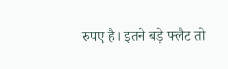रुपए है। इतने बड़े फ्लैट तो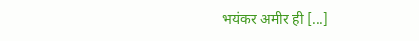भयंकर अमीर ही [...]